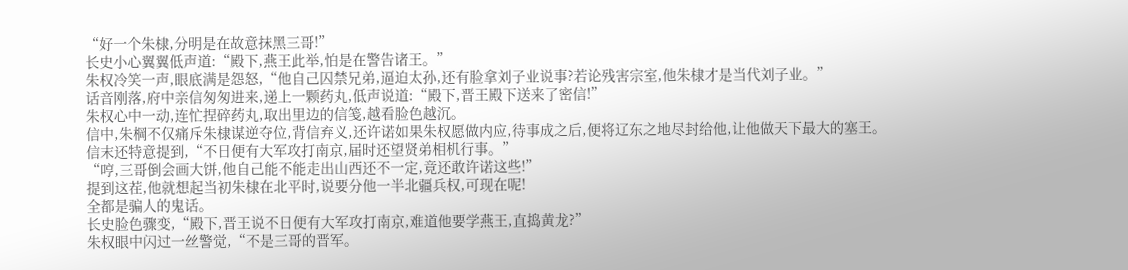“好一个朱棣,分明是在故意抹黑三哥!”
长史小心翼翼低声道:“殿下,燕王此举,怕是在警告诸王。”
朱权冷笑一声,眼底满是怨怒,“他自己囚禁兄弟,逼迫太孙,还有脸拿刘子业说事?若论残害宗室,他朱棣才是当代刘子业。”
话音刚落,府中亲信匆匆进来,递上一颗药丸,低声说道:“殿下,晋王殿下送来了密信!”
朱权心中一动,连忙捏碎药丸,取出里边的信笺,越看脸色越沉。
信中,朱棡不仅痛斥朱棣谋逆夺位,背信弃义,还许诺如果朱权愿做内应,待事成之后,便将辽东之地尽封给他,让他做天下最大的塞王。
信末还特意提到,“不日便有大军攻打南京,届时还望贤弟相机行事。”
“哼,三哥倒会画大饼,他自己能不能走出山西还不一定,竟还敢许诺这些!”
提到这茬,他就想起当初朱棣在北平时,说要分他一半北疆兵权,可现在呢!
全都是骗人的鬼话。
长史脸色骤变,“殿下,晋王说不日便有大军攻打南京,难道他要学燕王,直捣黄龙?”
朱权眼中闪过一丝警觉,“不是三哥的晋军。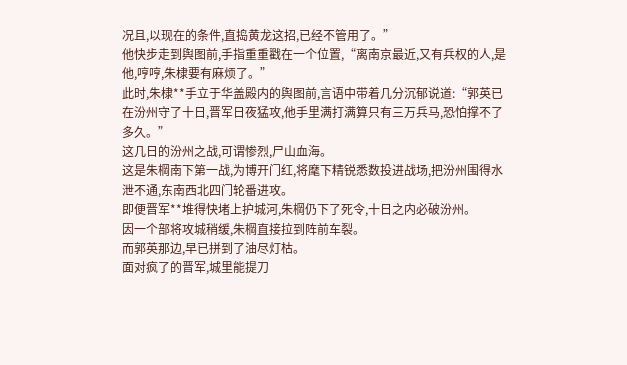况且,以现在的条件,直捣黄龙这招,已经不管用了。”
他快步走到舆图前,手指重重戳在一个位置,“离南京最近,又有兵权的人,是他,哼哼,朱棣要有麻烦了。”
此时,朱棣**手立于华盖殿内的舆图前,言语中带着几分沉郁说道:“郭英已在汾州守了十日,晋军日夜猛攻,他手里满打满算只有三万兵马,恐怕撑不了多久。”
这几日的汾州之战,可谓惨烈,尸山血海。
这是朱棡南下第一战,为博开门红,将麾下精锐悉数投进战场,把汾州围得水泄不通,东南西北四门轮番进攻。
即便晋军**堆得快堵上护城河,朱棡仍下了死令,十日之内必破汾州。
因一个部将攻城稍缓,朱棡直接拉到阵前车裂。
而郭英那边,早已拼到了油尽灯枯。
面对疯了的晋军,城里能提刀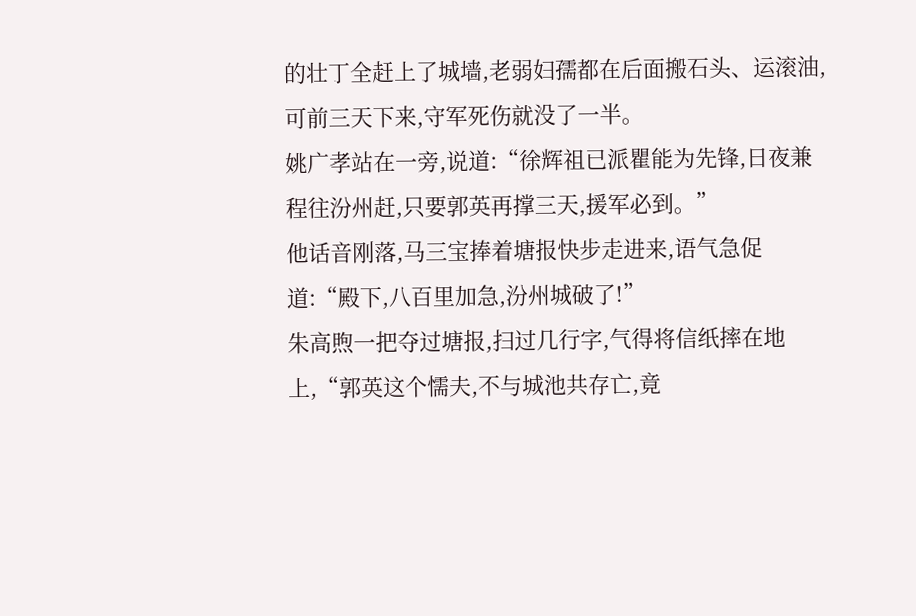的壮丁全赶上了城墙,老弱妇孺都在后面搬石头、运滚油,可前三天下来,守军死伤就没了一半。
姚广孝站在一旁,说道:“徐辉祖已派瞿能为先锋,日夜兼程往汾州赶,只要郭英再撑三天,援军必到。”
他话音刚落,马三宝捧着塘报快步走进来,语气急促道:“殿下,八百里加急,汾州城破了!”
朱高煦一把夺过塘报,扫过几行字,气得将信纸摔在地上,“郭英这个懦夫,不与城池共存亡,竟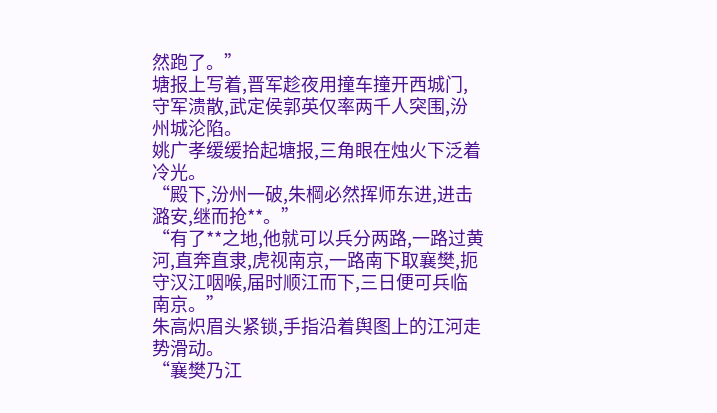然跑了。”
塘报上写着,晋军趁夜用撞车撞开西城门,守军溃散,武定侯郭英仅率两千人突围,汾州城沦陷。
姚广孝缓缓拾起塘报,三角眼在烛火下泛着冷光。
“殿下,汾州一破,朱棡必然挥师东进,进击潞安,继而抢**。”
“有了**之地,他就可以兵分两路,一路过黄河,直奔直隶,虎视南京,一路南下取襄樊,扼守汉江咽喉,届时顺江而下,三日便可兵临南京。”
朱高炽眉头紧锁,手指沿着舆图上的江河走势滑动。
“襄樊乃江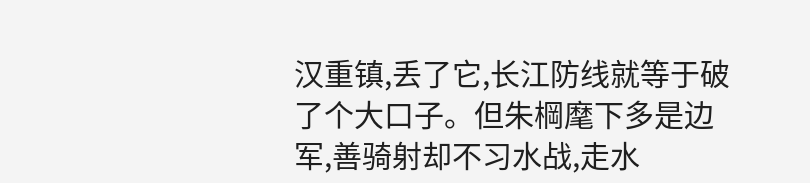汉重镇,丢了它,长江防线就等于破了个大口子。但朱棡麾下多是边军,善骑射却不习水战,走水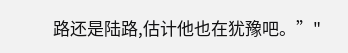路还是陆路,估计他也在犹豫吧。”"